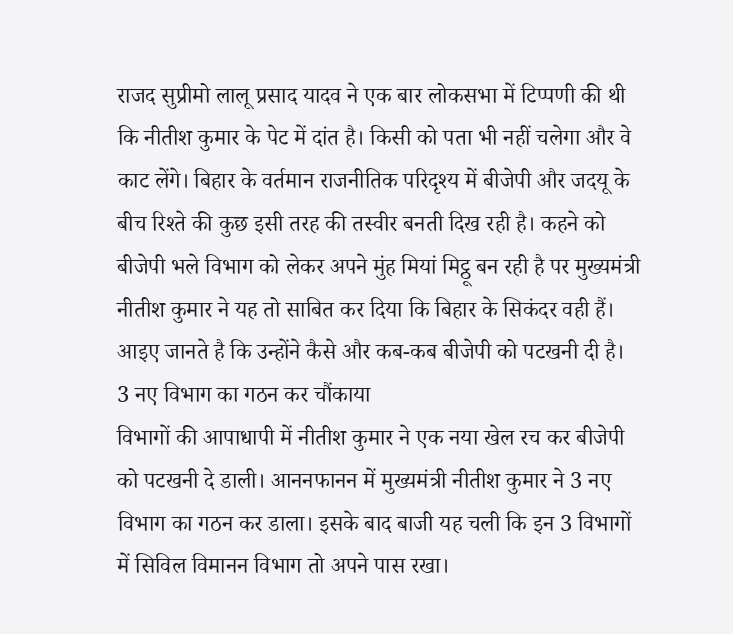राजद सुप्रीमो लालू प्रसाद यादव ने एक बार लोकसभा में टिप्पणी की थी कि नीतीश कुमार के पेट में दांत है। किसी को पता भी नहीं चलेगा और वे काट लेंगे। बिहार के वर्तमान राजनीतिक परिदृश्य में बीजेपी और जदयू के बीच रिश्ते की कुछ इसी तरह की तस्वीर बनती दिख रही है। कहने को बीजेपी भले विभाग को लेकर अपने मुंह मियां मिट्ठू बन रही है पर मुख्यमंत्री नीतीश कुमार ने यह तो साबित कर दिया कि बिहार के सिकंदर वही हैं। आइए जानते है कि उन्होंने कैसे और कब-कब बीजेपी को पटखनी दी है।
3 नए विभाग का गठन कर चौंकाया
विभागों की आपाधापी में नीतीश कुमार ने एक नया खेल रच कर बीजेपी को पटखनी दे डाली। आननफानन में मुख्यमंत्री नीतीश कुमार ने 3 नए विभाग का गठन कर डाला। इसके बाद बाजी यह चली कि इन 3 विभागों में सिविल विमानन विभाग तो अपने पास रखा।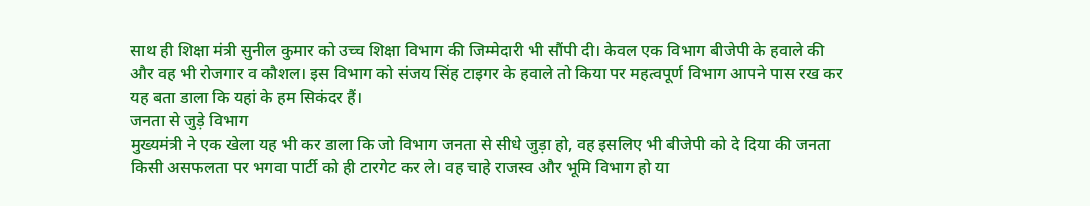साथ ही शिक्षा मंत्री सुनील कुमार को उच्च शिक्षा विभाग की जिम्मेदारी भी सौंपी दी। केवल एक विभाग बीजेपी के हवाले की और वह भी रोजगार व कौशल। इस विभाग को संजय सिंह टाइगर के हवाले तो किया पर महत्वपूर्ण विभाग आपने पास रख कर यह बता डाला कि यहां के हम सिकंदर हैं।
जनता से जुड़े विभाग
मुख्यमंत्री ने एक खेला यह भी कर डाला कि जो विभाग जनता से सीधे जुड़ा हो, वह इसलिए भी बीजेपी को दे दिया की जनता किसी असफलता पर भगवा पार्टी को ही टारगेट कर ले। वह चाहे राजस्व और भूमि विभाग हो या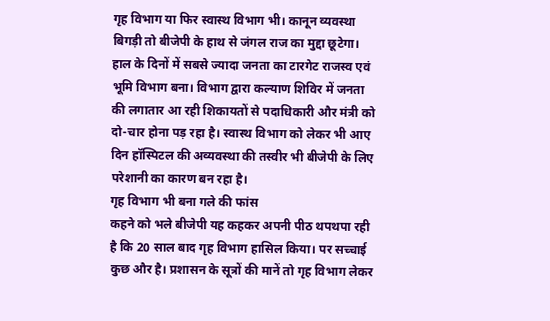गृह विभाग या फिर स्वास्थ विभाग भी। कानून व्यवस्था बिगड़ी तो बीजेपी के हाथ से जंगल राज का मुद्दा छूटेगा। हाल के दिनों में सबसे ज्यादा जनता का टारगेट राजस्व एवं भूमि विभाग बना। विभाग द्वारा कल्याण शिविर में जनता की लगातार आ रही शिकायतों से पदाधिकारी और मंत्री को दो-चार होना पड़ रहा है। स्वास्थ विभाग को लेकर भी आए दिन हॉस्पिटल की अव्यवस्था की तस्वीर भी बीजेपी के लिए परेशानी का कारण बन रहा है।
गृह विभाग भी बना गले की फांस
कहने को भले बीजेपी यह कहकर अपनी पीठ थपथपा रही है कि 20 साल बाद गृह विभाग हासिल किया। पर सच्चाई कुछ और है। प्रशासन के सूत्रों की मानें तो गृह विभाग लेकर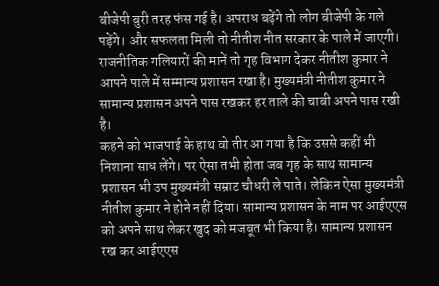बीजेपी बुरी तरह फंस गई है। अपराध बढ़ेंगे तो लोग बीजेपी के गले पड़ेंगे। और सफलता मिली तो नीतीश नीत सरकार के पाले में जाएगी। राजनीतिक गलियारों की मानें तो गृह विभाग देकर नीतीश कुमार ने आपने पाले में सम्मान्य प्रशासन रखा है। मुख्यमंत्री नीतीश कुमार ने सामान्य प्रशासन अपने पास रखकर हर ताले की चाबी अपने पास रखी है।
कहने को भाजपाई के हाथ वो तीर आ गया है कि उससे कहीं भी निशाना साध लेंगे। पर ऐसा तभी होता जब गृह के साथ सामान्य प्रशासन भी उप मुख्यमंत्री सम्राट चौधरी ले पाते। लेकिन ऐसा मुख्यमंत्री नीतीश कुमार ने होने नहीं दिया। सामान्य प्रशासन के नाम पर आईएएस को अपने साथ लेकर खुद को मजबूत भी किया है। सामान्य प्रशासन रख कर आईएएस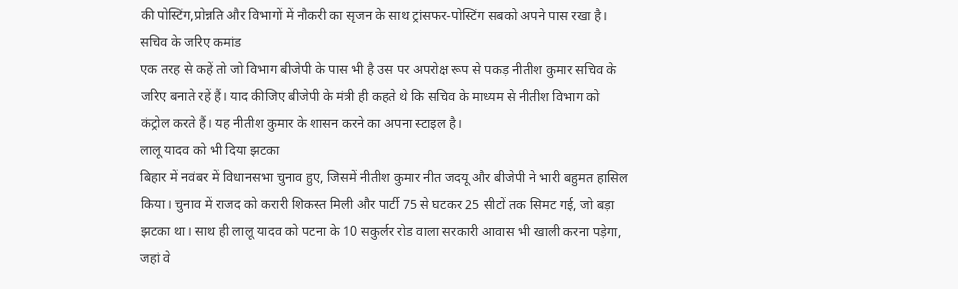की पोस्टिंग,प्रोन्नति और विभागों में नौकरी का सृजन के साथ ट्रांसफर-पोस्टिंग सबको अपने पास रखा है।
सचिव के जरिए कमांड
एक तरह से कहें तो जो विभाग बीजेपी के पास भी है उस पर अपरोक्ष रूप से पकड़ नीतीश कुमार सचिव के जरिए बनाते रहें हैं। याद कीजिए बीजेपी के मंत्री ही कहते थे कि सचिव के माध्यम से नीतीश विभाग को कंट्रोल करते हैं। यह नीतीश कुमार के शासन करने का अपना स्टाइल है।
लालू यादव को भी दिया झटका
बिहार में नवंबर में विधानसभा चुनाव हुए, जिसमें नीतीश कुमार नीत जदयू और बीजेपी ने भारी बहुमत हासिल किया। चुनाव में राजद को करारी शिकस्त मिली और पार्टी 75 से घटकर 25 सीटों तक सिमट गई, जो बड़ा झटका था। साथ ही लालू यादव को पटना के 10 सकुर्लर रोड वाला सरकारी आवास भी खाली करना पड़ेगा, जहां वे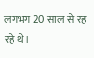लगभग 20 साल से रह रहे थे।